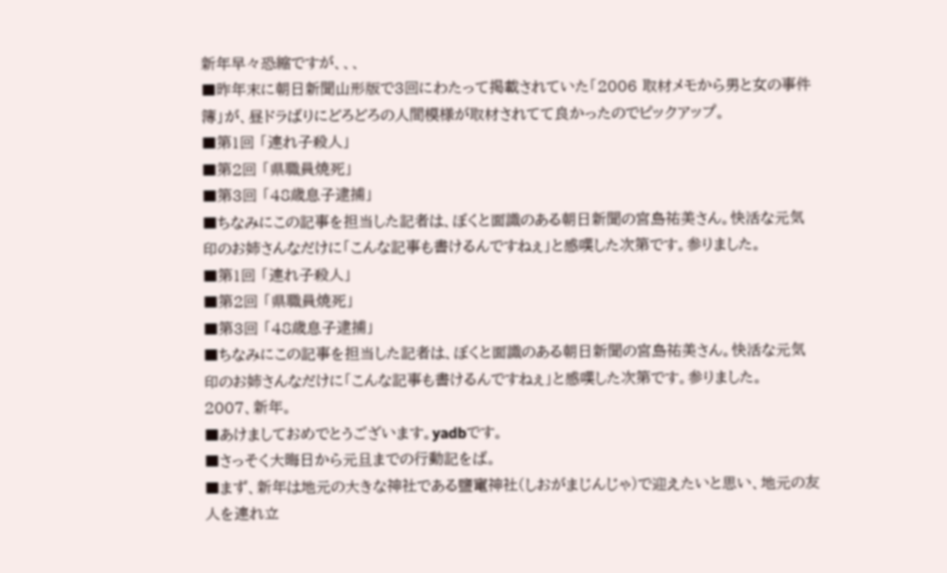新年早々恐縮ですが、、、
■昨年末に朝日新聞山形版で3回にわたって掲載されていた「2006 取材メモから男と女の事件簿」が、昼ドラばりにどろどろの人間模様が取材されてて良かったのでピックアップ。
■第1回 「連れ子殺人」
■第2回 「県職員焼死」
■第3回 「48歳息子逮捕」
■ちなみにこの記事を担当した記者は、ぼくと面識のある朝日新聞の宮島祐美さん。快活な元気印のお姉さんなだけに「こんな記事も書けるんですねぇ」と感嘆した次第です。参りました。
■第1回 「連れ子殺人」
■第2回 「県職員焼死」
■第3回 「48歳息子逮捕」
■ちなみにこの記事を担当した記者は、ぼくと面識のある朝日新聞の宮島祐美さん。快活な元気印のお姉さんなだけに「こんな記事も書けるんですねぇ」と感嘆した次第です。参りました。
2007、新年。
■あけましておめでとうございます。yadbです。
■さっそく大晦日から元旦までの行動記をば。
■まず、新年は地元の大きな神社である鹽竃神社(しおがまじんじゃ)で迎えたいと思い、地元の友人を連れ立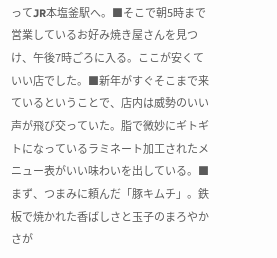ってJR本塩釜駅へ。■そこで朝5時まで営業しているお好み焼き屋さんを見つけ、午後7時ごろに入る。ここが安くていい店でした。■新年がすぐそこまで来ているということで、店内は威勢のいい声が飛び交っていた。脂で微妙にギトギトになっているラミネート加工されたメニュー表がいい味わいを出している。■まず、つまみに頼んだ「豚キムチ」。鉄板で焼かれた香ばしさと玉子のまろやかさが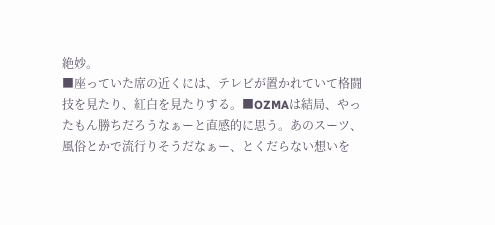絶妙。
■座っていた席の近くには、テレビが置かれていて格闘技を見たり、紅白を見たりする。■OZMAは結局、やったもん勝ちだろうなぁーと直感的に思う。あのスーツ、風俗とかで流行りそうだなぁー、とくだらない想いを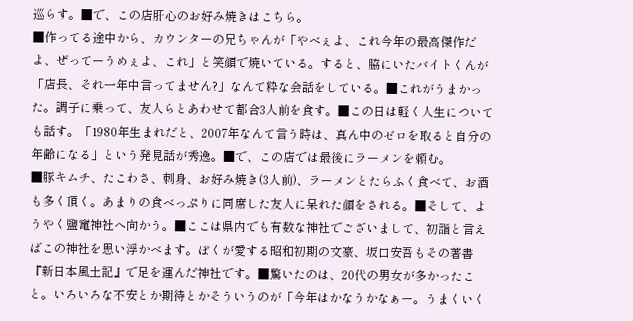巡らす。■で、この店肝心のお好み焼きはこちら。
■作ってる途中から、カウンターの兄ちゃんが「やべぇよ、これ今年の最高傑作だよ、ぜってーうめぇよ、これ」と笑顔で焼いている。すると、脇にいたバイトくんが「店長、それ一年中言ってません?」なんて粋な会話をしている。■これがうまかった。調子に乗って、友人らとあわせて都合3人前を食す。■この日は軽く人生についても話す。「1980年生まれだと、2007年なんて言う時は、真ん中のゼロを取ると自分の年齢になる」という発見話が秀逸。■で、この店では最後にラーメンを頼む。
■豚キムチ、たこわさ、刺身、お好み焼き(3人前)、ラーメンとたらふく食べて、お酒も多く頂く。あまりの食べっぷりに同席した友人に呆れた顔をされる。■そして、ようやく鹽竃神社へ向かう。■ここは県内でも有数な神社でございまして、初詣と言えばこの神社を思い浮かべます。ぼくが愛する昭和初期の文豪、坂口安吾もその著書『新日本風土記』で足を運んだ神社です。■驚いたのは、20代の男女が多かったこと。いろいろな不安とか期待とかそういうのが「今年はかなうかなぁー。うまくいく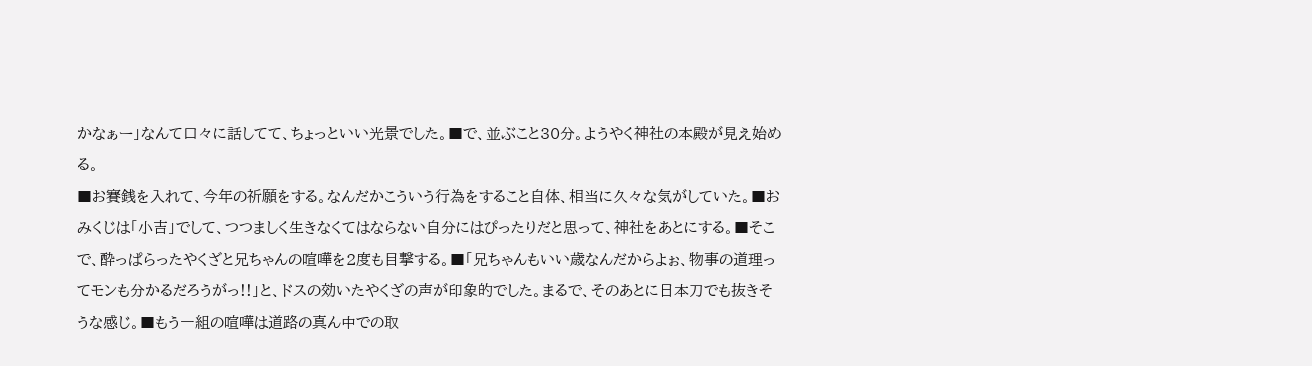かなぁー」なんて口々に話してて、ちょっといい光景でした。■で、並ぶこと30分。ようやく神社の本殿が見え始める。
■お賽銭を入れて、今年の祈願をする。なんだかこういう行為をすること自体、相当に久々な気がしていた。■おみくじは「小吉」でして、つつましく生きなくてはならない自分にはぴったりだと思って、神社をあとにする。■そこで、酔っぱらったやくざと兄ちゃんの喧嘩を2度も目撃する。■「兄ちゃんもいい歳なんだからよぉ、物事の道理ってモンも分かるだろうがっ!!」と、ドスの効いたやくざの声が印象的でした。まるで、そのあとに日本刀でも抜きそうな感じ。■もう一組の喧嘩は道路の真ん中での取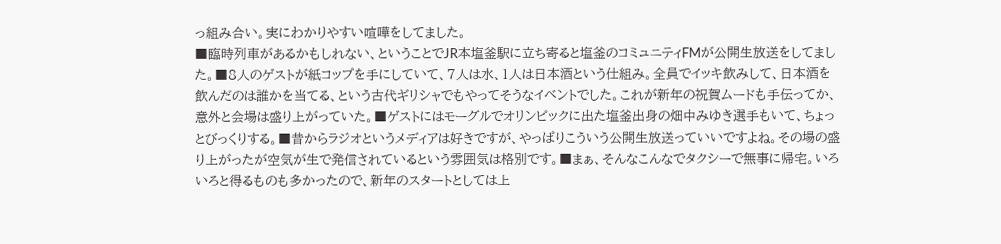っ組み合い。実にわかりやすい喧嘩をしてました。
■臨時列車があるかもしれない、ということでJR本塩釜駅に立ち寄ると塩釜のコミュニティFMが公開生放送をしてました。■8人のゲストが紙コップを手にしていて、7人は水、1人は日本酒という仕組み。全員でイッキ飲みして、日本酒を飲んだのは誰かを当てる、という古代ギリシャでもやってそうなイベントでした。これが新年の祝賀ムードも手伝ってか、意外と会場は盛り上がっていた。■ゲストにはモーグルでオリンピックに出た塩釜出身の畑中みゆき選手もいて、ちょっとびっくりする。■昔からラジオというメディアは好きですが、やっぱりこういう公開生放送っていいですよね。その場の盛り上がったが空気が生で発信されているという雰囲気は格別です。■まぁ、そんなこんなでタクシーで無事に帰宅。いろいろと得るものも多かったので、新年のスタートとしては上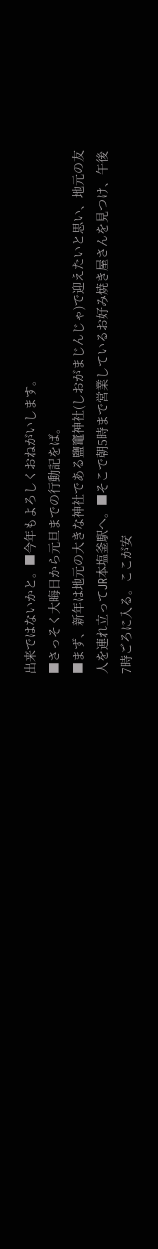出来ではないかと。■今年もよろしくおねがいします。
■さっそく大晦日から元旦までの行動記をば。
■まず、新年は地元の大きな神社である鹽竃神社(しおがまじんじゃ)で迎えたいと思い、地元の友人を連れ立ってJR本塩釜駅へ。■そこで朝5時まで営業しているお好み焼き屋さんを見つけ、午後7時ごろに入る。ここが安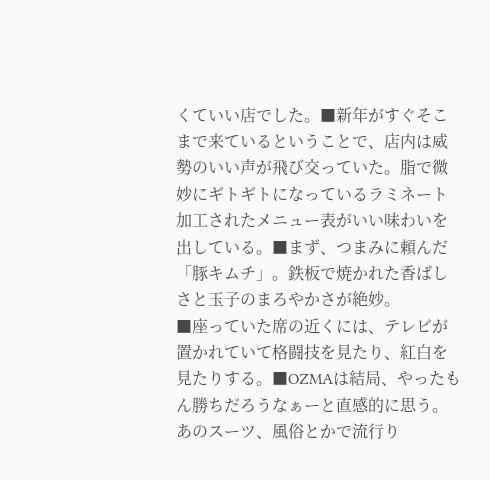くていい店でした。■新年がすぐそこまで来ているということで、店内は威勢のいい声が飛び交っていた。脂で微妙にギトギトになっているラミネート加工されたメニュー表がいい味わいを出している。■まず、つまみに頼んだ「豚キムチ」。鉄板で焼かれた香ばしさと玉子のまろやかさが絶妙。
■座っていた席の近くには、テレビが置かれていて格闘技を見たり、紅白を見たりする。■OZMAは結局、やったもん勝ちだろうなぁーと直感的に思う。あのスーツ、風俗とかで流行り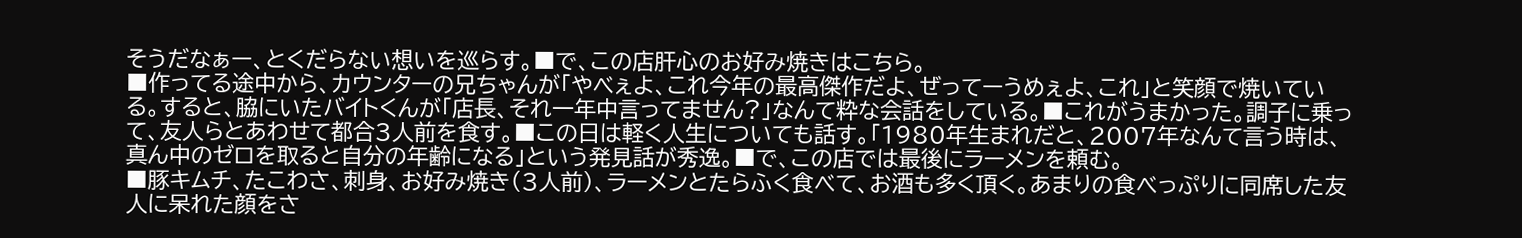そうだなぁー、とくだらない想いを巡らす。■で、この店肝心のお好み焼きはこちら。
■作ってる途中から、カウンターの兄ちゃんが「やべぇよ、これ今年の最高傑作だよ、ぜってーうめぇよ、これ」と笑顔で焼いている。すると、脇にいたバイトくんが「店長、それ一年中言ってません?」なんて粋な会話をしている。■これがうまかった。調子に乗って、友人らとあわせて都合3人前を食す。■この日は軽く人生についても話す。「1980年生まれだと、2007年なんて言う時は、真ん中のゼロを取ると自分の年齢になる」という発見話が秀逸。■で、この店では最後にラーメンを頼む。
■豚キムチ、たこわさ、刺身、お好み焼き(3人前)、ラーメンとたらふく食べて、お酒も多く頂く。あまりの食べっぷりに同席した友人に呆れた顔をさ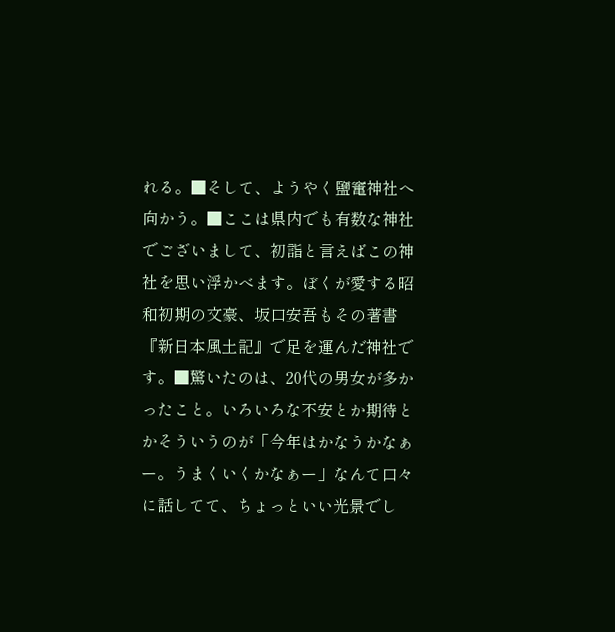れる。■そして、ようやく鹽竃神社へ向かう。■ここは県内でも有数な神社でございまして、初詣と言えばこの神社を思い浮かべます。ぼくが愛する昭和初期の文豪、坂口安吾もその著書『新日本風土記』で足を運んだ神社です。■驚いたのは、20代の男女が多かったこと。いろいろな不安とか期待とかそういうのが「今年はかなうかなぁー。うまくいくかなぁー」なんて口々に話してて、ちょっといい光景でし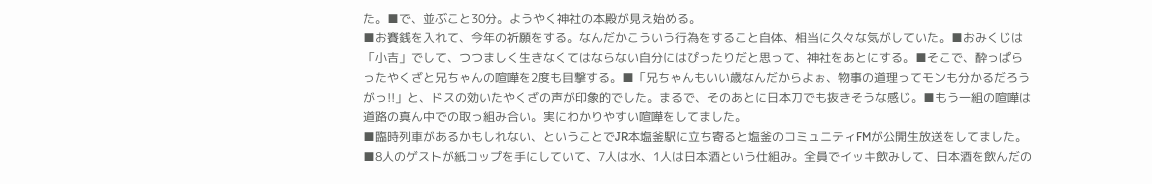た。■で、並ぶこと30分。ようやく神社の本殿が見え始める。
■お賽銭を入れて、今年の祈願をする。なんだかこういう行為をすること自体、相当に久々な気がしていた。■おみくじは「小吉」でして、つつましく生きなくてはならない自分にはぴったりだと思って、神社をあとにする。■そこで、酔っぱらったやくざと兄ちゃんの喧嘩を2度も目撃する。■「兄ちゃんもいい歳なんだからよぉ、物事の道理ってモンも分かるだろうがっ!!」と、ドスの効いたやくざの声が印象的でした。まるで、そのあとに日本刀でも抜きそうな感じ。■もう一組の喧嘩は道路の真ん中での取っ組み合い。実にわかりやすい喧嘩をしてました。
■臨時列車があるかもしれない、ということでJR本塩釜駅に立ち寄ると塩釜のコミュニティFMが公開生放送をしてました。■8人のゲストが紙コップを手にしていて、7人は水、1人は日本酒という仕組み。全員でイッキ飲みして、日本酒を飲んだの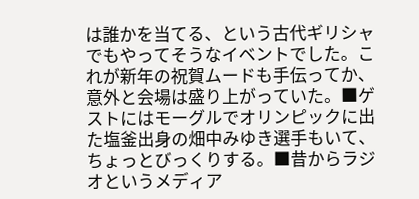は誰かを当てる、という古代ギリシャでもやってそうなイベントでした。これが新年の祝賀ムードも手伝ってか、意外と会場は盛り上がっていた。■ゲストにはモーグルでオリンピックに出た塩釜出身の畑中みゆき選手もいて、ちょっとびっくりする。■昔からラジオというメディア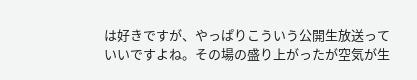は好きですが、やっぱりこういう公開生放送っていいですよね。その場の盛り上がったが空気が生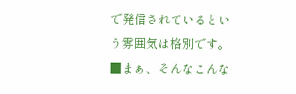で発信されているという雰囲気は格別です。■まぁ、そんなこんな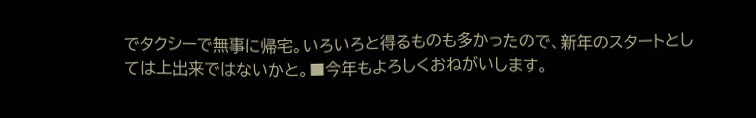でタクシーで無事に帰宅。いろいろと得るものも多かったので、新年のスタートとしては上出来ではないかと。■今年もよろしくおねがいします。